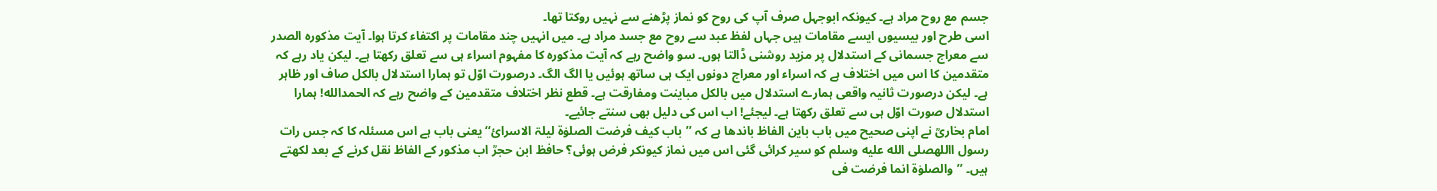جسم مع روح مراد ہے۔ کیونکہ ابوجہل صرف آپ کی روح کو نماز پڑھنے سے نہیں روکتا تھا۔
اسی طرح اور بیسیوں ایسے مقامات ہیں جہاں لفظ عبد سے روح مع جسد مراد ہے۔ میں انہیں چند مقامات پر اکتفاء کرتا ہوا۔ آیت مذکورہ الصدر سے معراج جسمانی کے استدلال پر مزید روشنی ڈالتا ہوں۔ سو واضح رہے کہ آیت مذکورہ کا مفہوم اسراء ہی سے تعلق رکھتا ہے۔ لیکن یاد رہے کہ متقدمین کا اس میں اختلاف ہے کہ اسراء اور معراج دونوں ایک ہی ساتھ ہوئیں یا الگ الگ۔ درصورت اوّل تو ہمارا استدلال بالکل صاف اور ظاہر ہے۔ لیکن درصورت ثانیہ واقعی ہمارے استدلال میں بالکل مباینت ومفارقت ہے۔ قطع نظر اختلاف متقدمین کے واضح رہے کہ الحمدالله! ہمارا استدلال صورت اوّل ہی سے تعلق رکھتا ہے۔ لیجئے! اب اس کی دلیل بھی سنتے جائیے۔
امام بخاریؒ نے اپنی صحیح میں باب باین الفاظ باندھا ہے کہ ’’باب کیف فرضت الصلوٰۃ لیلۃ الاسرائ‘‘ یعنی باب ہے اس مسئلہ کا کہ جس رات رسول االلهصلى الله عليه وسلم کو سیر کرائی گئی اس میں نماز کیونکر فرض ہوئی؟ حافظ ابن حجرؒ اب مذکور کے الفاظ نقل کرنے کے بعد لکھتے ہیں۔ ’’والصلوٰۃ انما فرضت فی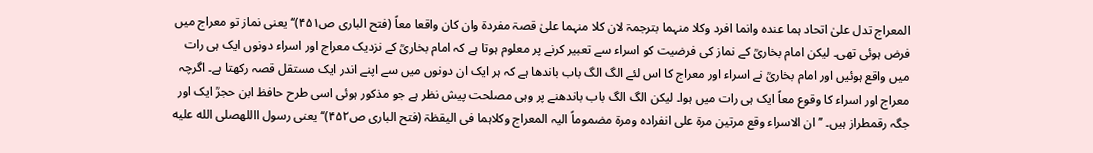المعراج تدل علیٰ اتحاد ہما عندہ وانما افرد وکلا منہما بترجمۃ لان کلا منہما علیٰ قصۃ مفردۃ وان کان واقعا معاً (فتح الباری ص۴۵۱)‘‘ یعنی نماز تو معراج میں فرض ہوئی تھی۔ لیکن امام بخاریؒ کے نماز کی فرضیت کو اسراء سے تعبیر کرنے پر معلوم ہوتا ہے کہ امام بخاریؒ کے نزدیک معراج اور اسراء دونوں ایک ہی رات میں واقع ہوئیں اور امام بخاریؒ نے اسراء اور معراج کا اس لئے الگ الگ باب باندھا ہے کہ ہر ایک ان دونوں میں سے اپنے اندر ایک مستقل قصہ رکھتا ہے۔ اگرچہ معراج اور اسراء کا وقوع معاً ایک ہی رات میں ہوا۔ لیکن الگ الگ باب باندھنے پر وہی مصلحت پیش نظر ہے جو مذکور ہوئی اسی طرح حافظ ابن حجرؒ ایک اور جگہ رقمطراز ہیں۔ ’’ان الاسراء وقع مرتین مرۃ علی انفرادہ ومرۃ مضموماً الیہ المعراج وکلاہما فی الیقظۃ (فتح الباری ص۴۵۲)‘‘ یعنی رسول االلهصلى الله عليه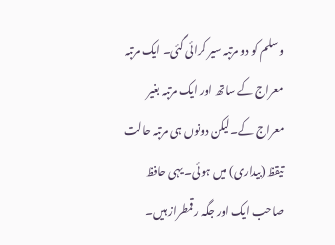وسلم کو دو مرتبہ سیر کرائی گئی۔ ایک مرتبہ معراج کے ساتھ اور ایک مرتبہ بغیر معراج کے۔لیکن دونوں ہی مرتبہ حالت تیقظ (بیداری) میں ہوئی۔ یہی حافظ صاحب ایک اور جگہ رقمطراز ہیں۔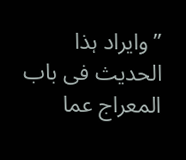’’وایراد ہذا الحدیث فی باب المعراج عما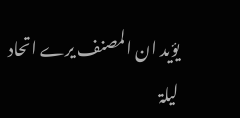یؤید ان المصنف یرے اتحاد لیلۃ